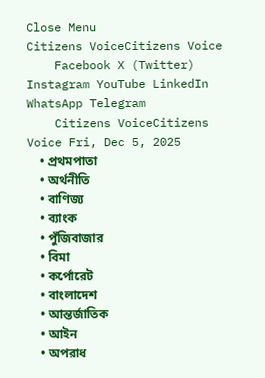Close Menu
Citizens VoiceCitizens Voice
    Facebook X (Twitter) Instagram YouTube LinkedIn WhatsApp Telegram
    Citizens VoiceCitizens Voice Fri, Dec 5, 2025
    • প্রথমপাতা
    • অর্থনীতি
    • বাণিজ্য
    • ব্যাংক
    • পুঁজিবাজার
    • বিমা
    • কর্পোরেট
    • বাংলাদেশ
    • আন্তর্জাতিক
    • আইন
    • অপরাধ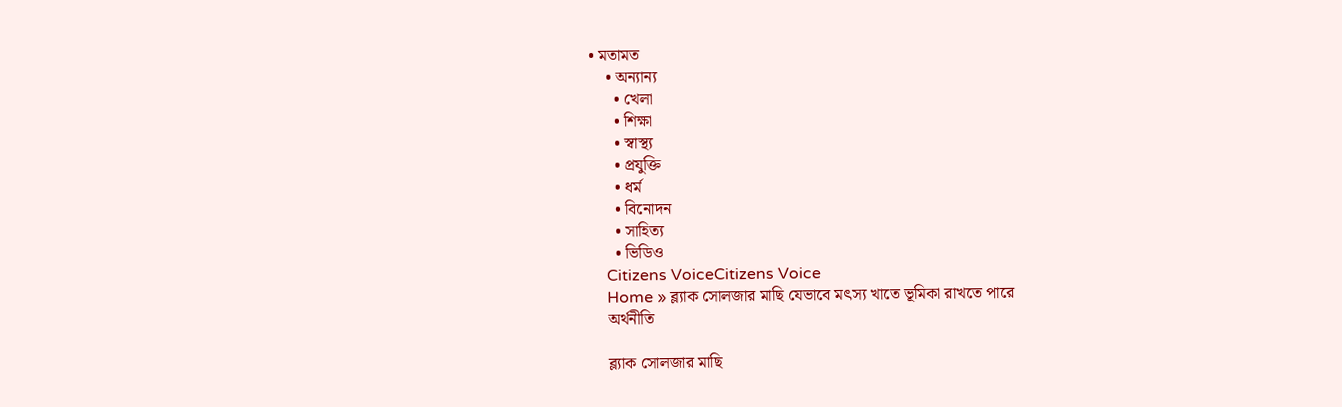• মতামত
    • অন্যান্য
      • খেলা
      • শিক্ষা
      • স্বাস্থ্য
      • প্রযুক্তি
      • ধর্ম
      • বিনোদন
      • সাহিত্য
      • ভিডিও
    Citizens VoiceCitizens Voice
    Home » ব্ল্যাক সোলজার মাছি যেভাবে মৎস্য খাতে ভূমিকা রাখতে পারে
    অর্থনীতি

    ব্ল্যাক সোলজার মাছি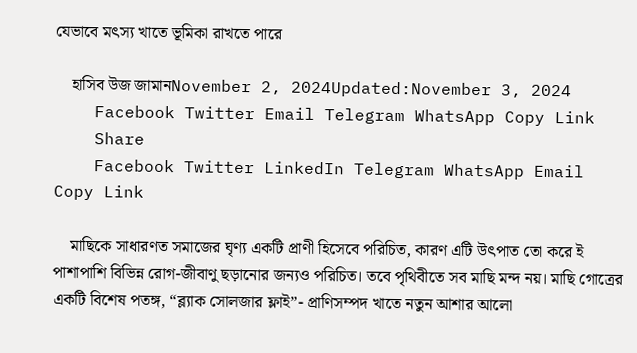যেভাবে মৎস্য খাতে ভূমিকা রাখতে পারে

    হাসিব উজ জামানNovember 2, 2024Updated:November 3, 2024
    Facebook Twitter Email Telegram WhatsApp Copy Link
    Share
    Facebook Twitter LinkedIn Telegram WhatsApp Email Copy Link

    মাছিকে সাধারণত সমাজের ঘৃণ্য একটি প্রাণী হিসেবে পরিচিত, কারণ এটি উৎপাত তো করে ই পাশাপাশি বিভিন্ন রোগ-জীবাণু ছড়ানোর জন্যও পরিচিত। তবে পৃথিবীতে সব মাছি মন্দ নয়। মাছি গোত্রের একটি বিশেষ পতঙ্গ, “ব্ল্যাক সোলজার ফ্লাই”- প্রাণিসম্পদ খাতে নতুন আশার আলো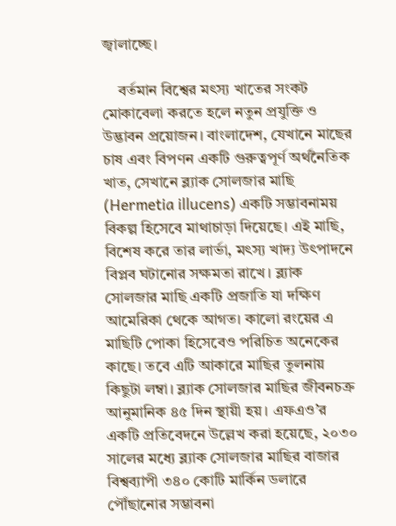জ্বালাচ্ছে।

    বর্তমান বিশ্বের মৎস্য খাতের সংকট মোকাবেলা করতে হলে নতুন প্রযুক্তি ও উদ্ভাবন প্রয়োজন। বাংলাদেশ, যেখানে মাছের চাষ এবং বিপণন একটি গুরুত্বপূর্ণ অর্থনৈতিক খাত, সেখানে ব্ল্যাক সোলজার মাছি (Hermetia illucens) একটি সম্ভাবনাময় বিকল্প হিসেবে মাথাচাড়া দিয়েছে। এই মাছি, বিশেষ করে তার লার্ভা, মৎস্য খাদ্য উৎপাদনে বিপ্লব ঘটানোর সক্ষমতা রাখে। ব্ল্যাক সোলজার মাছি একটি প্রজাতি যা দক্ষিণ আমেরিকা থেকে আগত। কালো রংয়ের এ মাছিটি পোকা হিসেবেও পরিচিত অনেকের কাছে। তবে এটি আকারে মাছির তুলনায় কিছুটা লম্বা। ব্ল্যাক সোলজার মাছির জীবনচক্র আনুমানিক ৪৫ দিন স্থায়ী হয়। এফএও’র একটি প্রতিবেদনে উল্লেখ করা হয়েছে, ২০৩০ সালের মধ্যে ব্ল্যাক সোলজার মাছির বাজার বিশ্বব্যাপী ৩৪০ কোটি মার্কিন ডলারে পৌঁছানোর সম্ভাবনা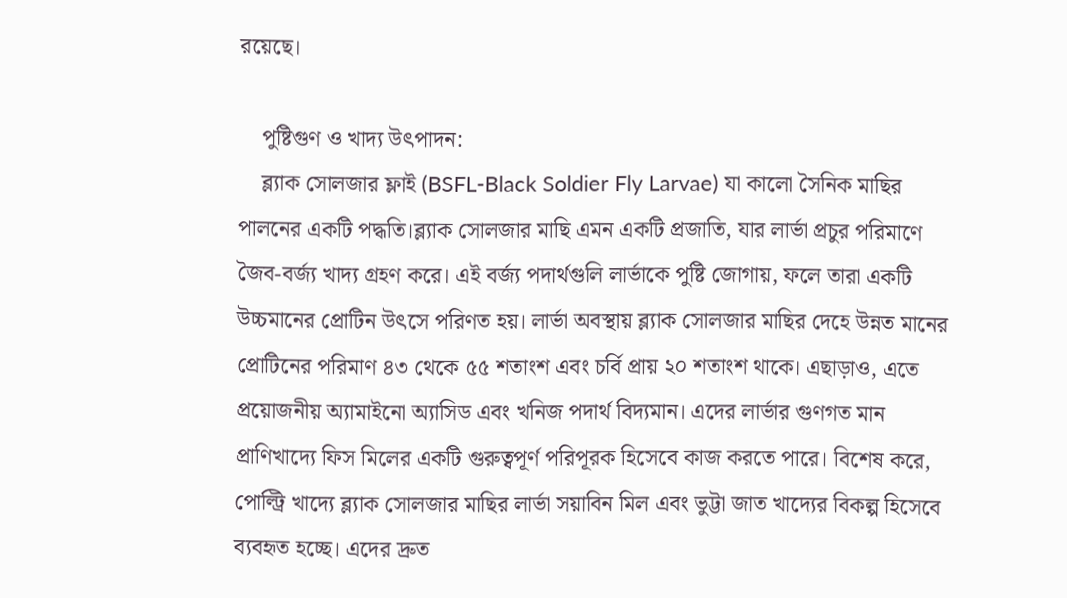রয়েছে।

    পুষ্টিগুণ ও খাদ্য উৎপাদন:
    ব্ল্যাক সোলজার ফ্লাই (BSFL-Black Soldier Fly Larvae) যা কালো সৈনিক মাছির পালনের একটি পদ্ধতি।ব্ল্যাক সোলজার মাছি এমন একটি প্রজাতি, যার লার্ভা প্রচুর পরিমাণে জৈব-বর্জ্য খাদ্য গ্রহণ করে। এই বর্জ্য পদার্থগুলি লার্ভাকে পুষ্টি জোগায়, ফলে তারা একটি উচ্চমানের প্রোটিন উৎসে পরিণত হয়। লার্ভা অবস্থায় ব্ল্যাক সোলজার মাছির দেহে উন্নত মানের প্রোটিনের পরিমাণ ৪৩ থেকে ৫৫ শতাংশ এবং চর্বি প্রায় ২০ শতাংশ থাকে। এছাড়াও, এতে প্রয়োজনীয় অ্যামাইনো অ্যাসিড এবং খনিজ পদার্থ বিদ্যমান। এদের লার্ভার গুণগত মান প্রাণিখাদ্যে ফিস মিলের একটি গুরুত্বপূর্ণ পরিপূরক হিসেবে কাজ করতে পারে। বিশেষ করে, পোল্ট্রি খাদ্যে ব্ল্যাক সোলজার মাছির লার্ভা সয়াবিন মিল এবং ভুট্টা জাত খাদ্যের বিকল্প হিসেবে ব্যবহৃত হচ্ছে। এদের দ্রুত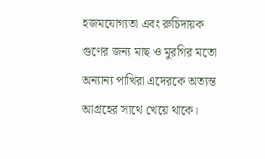হজমযোগ্যতা এবং রুচিদায়ক গুণের জন্য মাছ ও মুরগির মতো অন্যান্য পাখিরা এদেরকে অত্যন্ত আগ্রহের সাথে খেয়ে থাকে।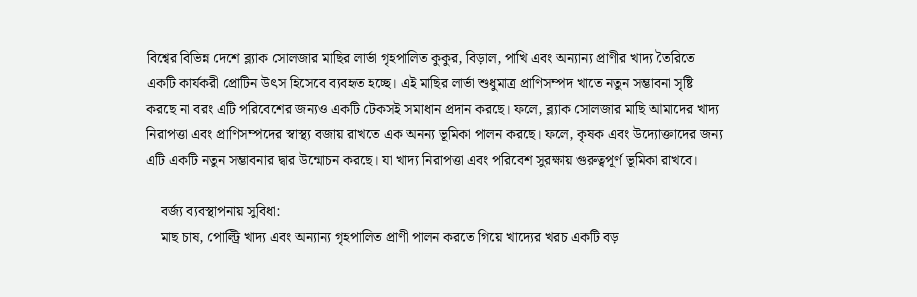বিশ্বের বিভিন্ন দেশে ব্ল্যাক সোলজার মাছির লার্ভা গৃহপালিত কুকুর, বিড়াল, পাখি এবং অন্যান্য প্রাণীর খাদ্য তৈরিতে একটি কার্যকরী প্রোটিন উৎস হিসেবে ব্যবহৃত হচ্ছে। এই মাছির লার্ভা শুধুমাত্র প্রাণিসম্পদ খাতে নতুন সম্ভাবনা সৃষ্টি করছে না বরং এটি পরিবেশের জন্যও একটি টেকসই সমাধান প্রদান করছে। ফলে, ব্ল্যাক সোলজার মাছি আমাদের খাদ্য নিরাপত্তা এবং প্রাণিসম্পদের স্বাস্থ্য বজায় রাখতে এক অনন্য ভূমিকা পালন করছে। ফলে, কৃষক এবং উদ্যোক্তাদের জন্য এটি একটি নতুন সম্ভাবনার দ্বার উন্মোচন করছে। যা খাদ্য নিরাপত্তা এবং পরিবেশ সুরক্ষায় গুরুত্বপূর্ণ ভূমিকা রাখবে।

    বর্জ্য ব্যবস্থাপনায় সুবিধা:
    মাছ চাষ, পোল্ট্রি খাদ্য এবং অন্যান্য গৃহপালিত প্রাণী পালন করতে গিয়ে খাদ্যের খরচ একটি বড়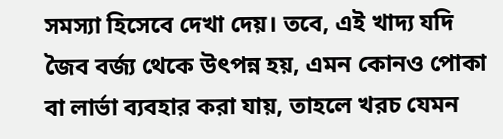সমস্যা হিসেবে দেখা দেয়। তবে, এই খাদ্য যদি জৈব বর্জ্য থেকে উৎপন্ন হয়, এমন কোনও পোকা বা লার্ভা ব্যবহার করা যায়, তাহলে খরচ যেমন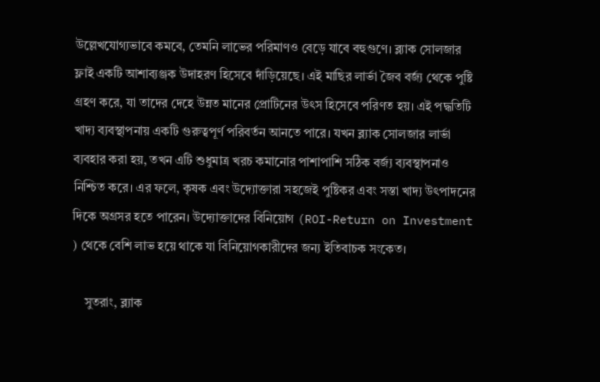উল্লেখযোগ্যভাবে কমবে, তেমনি লাভের পরিমাণও বেড়ে যাবে বহুগুণে। ব্ল্যাক সোলজার ফ্লাই একটি আশাব্যঞ্জক উদাহরণ হিসেবে দাঁড়িয়েছে। এই মাছির লার্ভা জৈব বর্জ্য থেকে পুষ্টি গ্রহণ করে, যা তাদের দেহে উন্নত মানের প্রোটিনের উৎস হিসেবে পরিণত হয়। এই পদ্ধতিটি খাদ্য ব্যবস্থাপনায় একটি গুরুত্বপূর্ণ পরিবর্তন আনতে পারে। যখন ব্ল্যাক সোলজার লার্ভা ব্যবহার করা হয়, তখন এটি শুধুমাত্র খরচ কমানোর পাশাপাশি সঠিক বর্জ্য ব্যবস্থাপনাও নিশ্চিত করে। এর ফলে, কৃষক এবং উদ্যোক্তারা সহজেই পুষ্টিকর এবং সস্তা খাদ্য উৎপাদনের দিকে অগ্রসর হতে পারেন। উদ্যোক্তাদের বিনিয়োগ (ROI-Return on Investment ) থেকে বেশি লাভ হয়ে থাকে যা বিনিয়োগকারীদের জন্য ইতিবাচক সংকেত।

    সুতরাং, ব্ল্যাক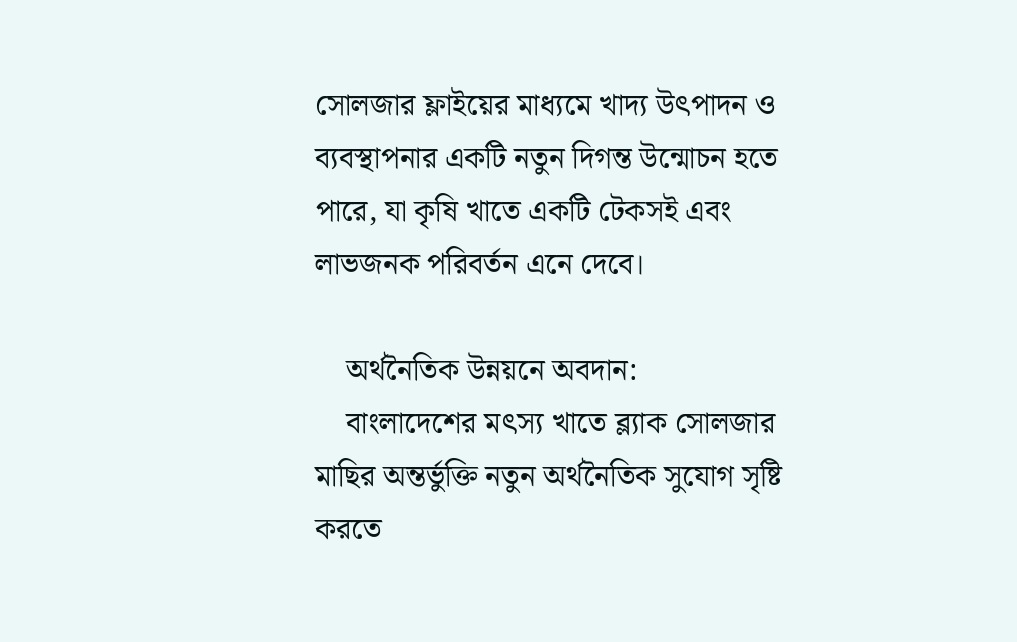সোলজার ফ্লাইয়ের মাধ্যমে খাদ্য উৎপাদন ও ব্যবস্থাপনার একটি নতুন দিগন্ত উন্মোচন হতে পারে, যা কৃষি খাতে একটি টেকসই এবং লাভজনক পরিবর্তন এনে দেবে।

    অর্থনৈতিক উন্নয়নে অবদান:
    বাংলাদেশের মৎস্য খাতে ব্ল্যাক সোলজার মাছির অন্তর্ভুক্তি নতুন অর্থনৈতিক সুযোগ সৃষ্টি করতে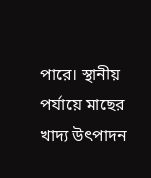পারে। স্থানীয় পর্যায়ে মাছের খাদ্য উৎপাদন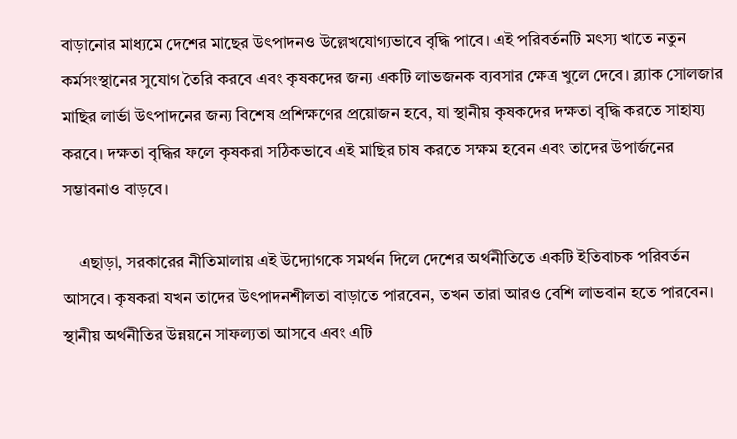বাড়ানোর মাধ্যমে দেশের মাছের উৎপাদনও উল্লেখযোগ্যভাবে বৃদ্ধি পাবে। এই পরিবর্তনটি মৎস্য খাতে নতুন কর্মসংস্থানের সুযোগ তৈরি করবে এবং কৃষকদের জন্য একটি লাভজনক ব্যবসার ক্ষেত্র খুলে দেবে। ব্ল্যাক সোলজার মাছির লার্ভা উৎপাদনের জন্য বিশেষ প্রশিক্ষণের প্রয়োজন হবে, যা স্থানীয় কৃষকদের দক্ষতা বৃদ্ধি করতে সাহায্য করবে। দক্ষতা বৃদ্ধির ফলে কৃষকরা সঠিকভাবে এই মাছির চাষ করতে সক্ষম হবেন এবং তাদের উপার্জনের সম্ভাবনাও বাড়বে।

    এছাড়া, সরকারের নীতিমালায় এই উদ্যোগকে সমর্থন দিলে দেশের অর্থনীতিতে একটি ইতিবাচক পরিবর্তন আসবে। কৃষকরা যখন তাদের উৎপাদনশীলতা বাড়াতে পারবেন, তখন তারা আরও বেশি লাভবান হতে পারবেন। স্থানীয় অর্থনীতির উন্নয়নে সাফল্যতা আসবে এবং এটি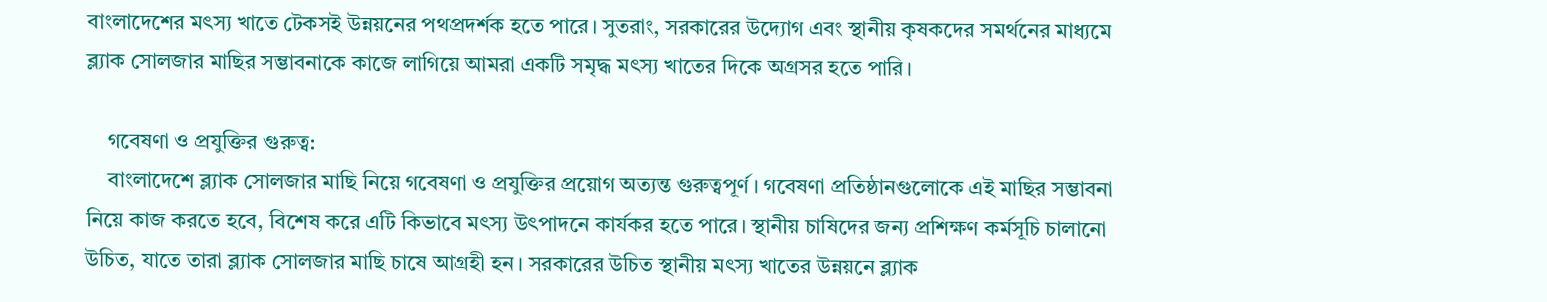বাংলাদেশের মৎস্য খাতে টেকসই উন্নয়নের পথপ্রদর্শক হতে পারে। সুতরাং, সরকারের উদ্যোগ এবং স্থানীয় কৃষকদের সমর্থনের মাধ্যমে ব্ল্যাক সোলজার মাছির সম্ভাবনাকে কাজে লাগিয়ে আমরা একটি সমৃদ্ধ মৎস্য খাতের দিকে অগ্রসর হতে পারি।

    গবেষণা ও প্রযুক্তির গুরুত্ব:
    বাংলাদেশে ব্ল্যাক সোলজার মাছি নিয়ে গবেষণা ও প্রযুক্তির প্রয়োগ অত্যন্ত গুরুত্বপূর্ণ। গবেষণা প্রতিষ্ঠানগুলোকে এই মাছির সম্ভাবনা নিয়ে কাজ করতে হবে, বিশেষ করে এটি কিভাবে মৎস্য উৎপাদনে কার্যকর হতে পারে। স্থানীয় চাষিদের জন্য প্রশিক্ষণ কর্মসূচি চালানো উচিত, যাতে তারা ব্ল্যাক সোলজার মাছি চাষে আগ্রহী হন। সরকারের উচিত স্থানীয় মৎস্য খাতের উন্নয়নে ব্ল্যাক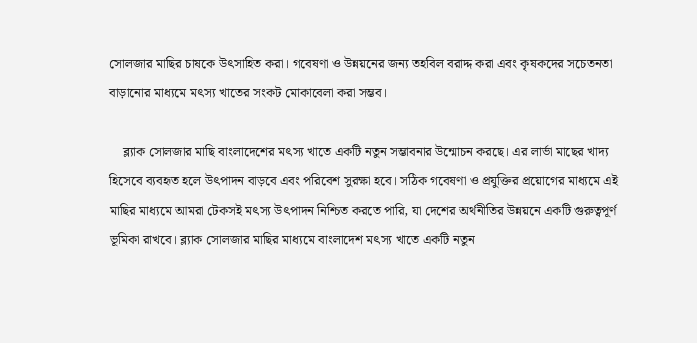সোলজার মাছির চাষকে উৎসাহিত করা। গবেষণা ও উন্নয়নের জন্য তহবিল বরাদ্দ করা এবং কৃষকদের সচেতনতা বাড়ানোর মাধ্যমে মৎস্য খাতের সংকট মোকাবেলা করা সম্ভব।

    ব্ল্যাক সোলজার মাছি বাংলাদেশের মৎস্য খাতে একটি নতুন সম্ভাবনার উন্মোচন করছে। এর লার্ভা মাছের খাদ্য হিসেবে ব্যবহৃত হলে উৎপাদন বাড়বে এবং পরিবেশ সুরক্ষা হবে। সঠিক গবেষণা ও প্রযুক্তির প্রয়োগের মাধ্যমে এই মাছির মাধ্যমে আমরা টেকসই মৎস্য উৎপাদন নিশ্চিত করতে পারি, যা দেশের অর্থনীতির উন্নয়নে একটি গুরুত্বপূর্ণ ভূমিকা রাখবে। ব্ল্যাক সোলজার মাছির মাধ্যমে বাংলাদেশ মৎস্য খাতে একটি নতুন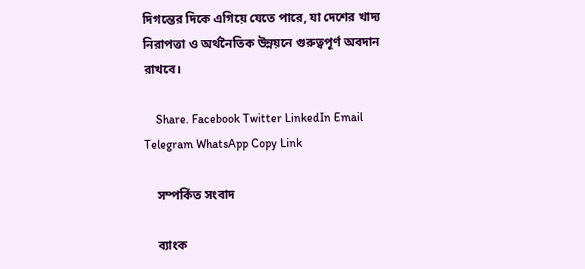দিগন্তের দিকে এগিয়ে যেতে পারে, যা দেশের খাদ্য নিরাপত্তা ও অর্থনৈতিক উন্নয়নে গুরুত্বপূর্ণ অবদান রাখবে।

    Share. Facebook Twitter LinkedIn Email Telegram WhatsApp Copy Link

    সম্পর্কিত সংবাদ

    ব্যাংক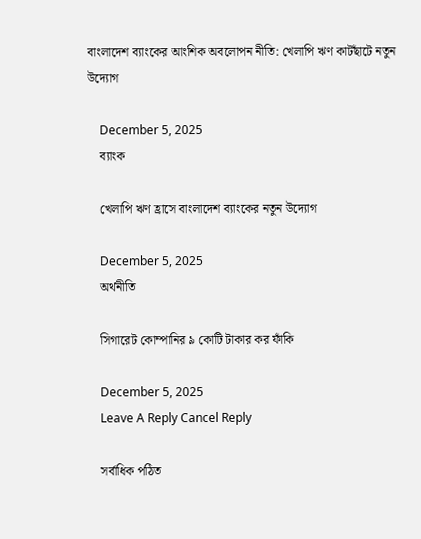বাংলাদেশ ব্যাংকের আংশিক অবলোপন নীতি: খেলাপি ঋণ কাটছাঁটে নতুন উদ্যোগ

    December 5, 2025
    ব্যাংক

    খেলাপি ঋণ হ্রাসে বাংলাদেশ ব্যাংকের নতুন উদ্যোগ

    December 5, 2025
    অর্থনীতি

    সিগারেট কোম্পানির ৯ কোটি টাকার কর ফাঁকি

    December 5, 2025
    Leave A Reply Cancel Reply

    সর্বাধিক পঠিত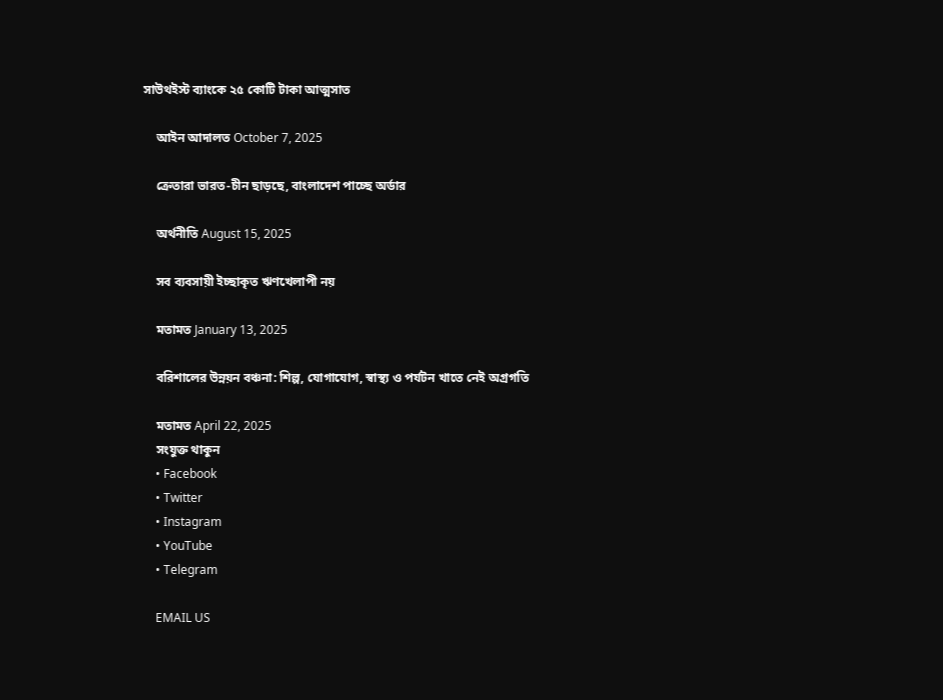সাউথইস্ট ব্যাংকে ২৫ কোটি টাকা আত্মসাত

    আইন আদালত October 7, 2025

    ক্রেতারা ভারত-চীন ছাড়ছে, বাংলাদেশ পাচ্ছে অর্ডার

    অর্থনীতি August 15, 2025

    সব ব্যবসায়ী ইচ্ছাকৃত ঋণখেলাপী নয়

    মতামত January 13, 2025

    বরিশালের উন্নয়ন বঞ্চনা: শিল্প, যোগাযোগ, স্বাস্থ্য ও পর্যটন খাতে নেই অগ্রগতি

    মতামত April 22, 2025
    সংযুক্ত থাকুন
    • Facebook
    • Twitter
    • Instagram
    • YouTube
    • Telegram

    EMAIL US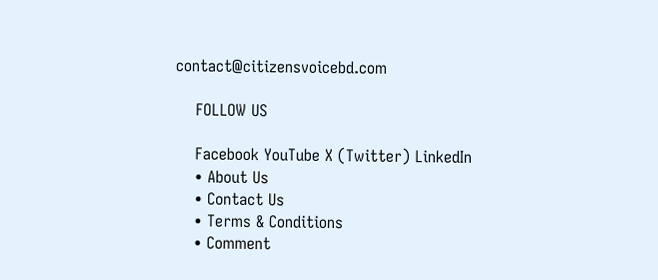contact@citizensvoicebd.com

    FOLLOW US

    Facebook YouTube X (Twitter) LinkedIn
    • About Us
    • Contact Us
    • Terms & Conditions
    • Comment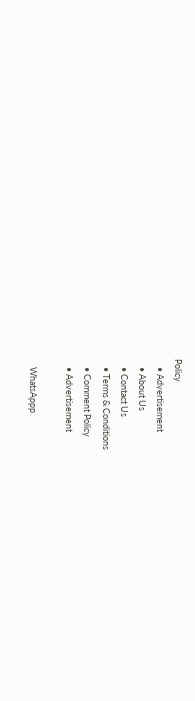Policy
    • Advertisement
    • About Us
    • Contact Us
    • Terms & Conditions
    • Comment Policy
    • Advertisement

    WhatsAppp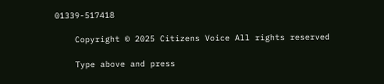01339-517418

    Copyright © 2025 Citizens Voice All rights reserved

    Type above and press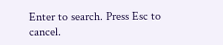Enter to search. Press Esc to cancel.